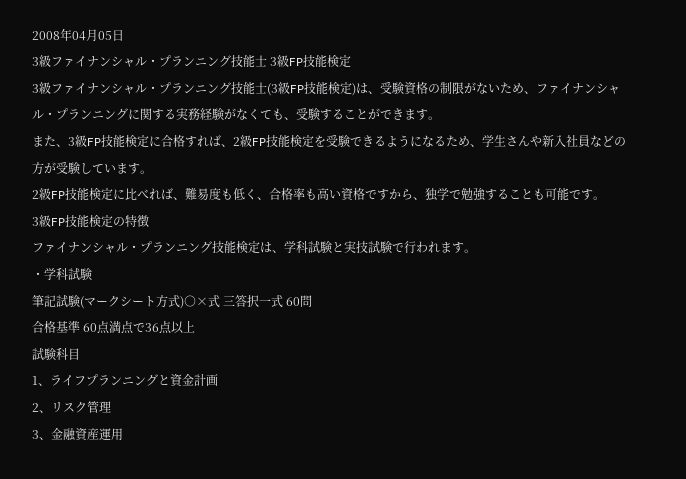2008年04月05日
3級ファイナンシャル・プランニング技能士 3級FP技能検定
3級ファイナンシャル・プランニング技能士(3級FP技能検定)は、受験資格の制限がないため、ファイナンシャル・プランニングに関する実務経験がなくても、受験することができます。
また、3級FP技能検定に合格すれば、2級FP技能検定を受験できるようになるため、学生さんや新入社員などの方が受験しています。
2級FP技能検定に比べれば、難易度も低く、合格率も高い資格ですから、独学で勉強することも可能です。
3級FP技能検定の特徴
ファイナンシャル・プランニング技能検定は、学科試験と実技試験で行われます。
・学科試験
筆記試験(マークシート方式)○×式 三答択一式 60問
合格基準 60点満点で36点以上
試験科目
1、ライフプランニングと資金計画
2、リスク管理
3、金融資産運用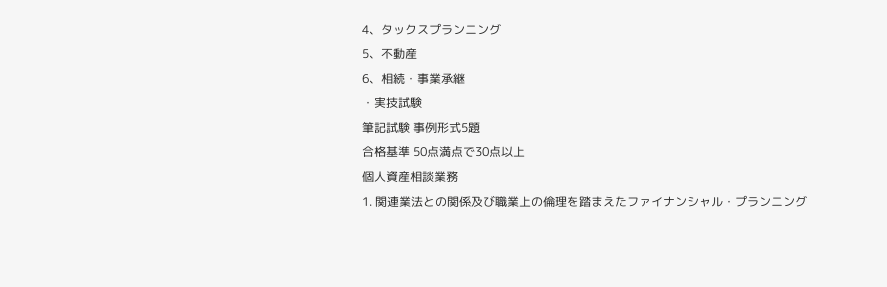4、タックスプランニング
5、不動産
6、相続・事業承継
・実技試験
筆記試験 事例形式5題
合格基準 50点満点で30点以上
個人資産相談業務
1. 関連業法との関係及び職業上の倫理を踏まえたファイナンシャル・プランニング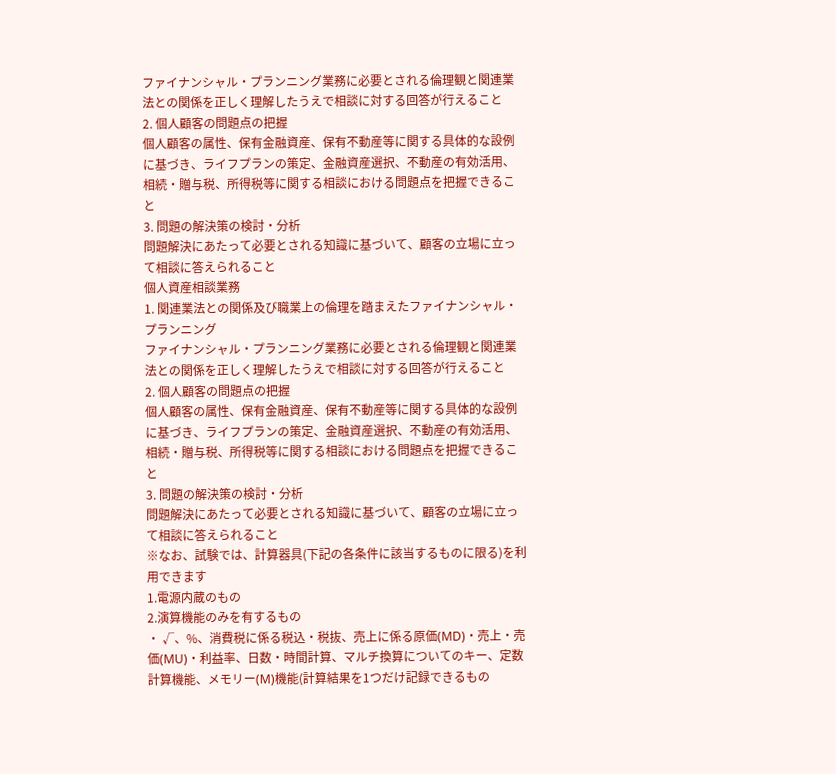ファイナンシャル・プランニング業務に必要とされる倫理観と関連業法との関係を正しく理解したうえで相談に対する回答が行えること
2. 個人顧客の問題点の把握
個人顧客の属性、保有金融資産、保有不動産等に関する具体的な設例に基づき、ライフプランの策定、金融資産選択、不動産の有効活用、相続・贈与税、所得税等に関する相談における問題点を把握できること
3. 問題の解決策の検討・分析
問題解決にあたって必要とされる知識に基づいて、顧客の立場に立って相談に答えられること
個人資産相談業務
1. 関連業法との関係及び職業上の倫理を踏まえたファイナンシャル・プランニング
ファイナンシャル・プランニング業務に必要とされる倫理観と関連業法との関係を正しく理解したうえで相談に対する回答が行えること
2. 個人顧客の問題点の把握
個人顧客の属性、保有金融資産、保有不動産等に関する具体的な設例に基づき、ライフプランの策定、金融資産選択、不動産の有効活用、相続・贈与税、所得税等に関する相談における問題点を把握できること
3. 問題の解決策の検討・分析
問題解決にあたって必要とされる知識に基づいて、顧客の立場に立って相談に答えられること
※なお、試験では、計算器具(下記の各条件に該当するものに限る)を利用できます
1.電源内蔵のもの
2.演算機能のみを有するもの
・ √、%、消費税に係る税込・税抜、売上に係る原価(MD)・売上・売価(MU)・利益率、日数・時間計算、マルチ換算についてのキー、定数計算機能、メモリー(M)機能(計算結果を1つだけ記録できるもの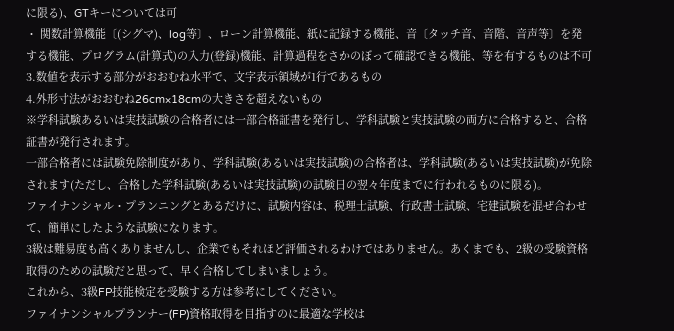に限る)、GTキーについては可
・ 関数計算機能〔(シグマ)、log等〕、ローン計算機能、紙に記録する機能、音〔タッチ音、音階、音声等〕を発する機能、プログラム(計算式)の入力(登録)機能、計算過程をさかのぼって確認できる機能、等を有するものは不可
3.数値を表示する部分がおおむね水平で、文字表示領域が1行であるもの
4.外形寸法がおおむね26cm×18cmの大きさを超えないもの
※学科試験あるいは実技試験の合格者には一部合格証書を発行し、学科試験と実技試験の両方に合格すると、合格証書が発行されます。
一部合格者には試験免除制度があり、学科試験(あるいは実技試験)の合格者は、学科試験(あるいは実技試験)が免除されます(ただし、合格した学科試験(あるいは実技試験)の試験日の翌々年度までに行われるものに限る)。
ファイナンシャル・プランニングとあるだけに、試験内容は、税理士試験、行政書士試験、宅建試験を混ぜ合わせて、簡単にしたような試験になります。
3級は難易度も高くありませんし、企業でもそれほど評価されるわけではありません。あくまでも、2級の受験資格取得のための試験だと思って、早く合格してしまいましょう。
これから、3級FP技能検定を受験する方は参考にしてください。
ファイナンシャルプランナー(FP)資格取得を目指すのに最適な学校は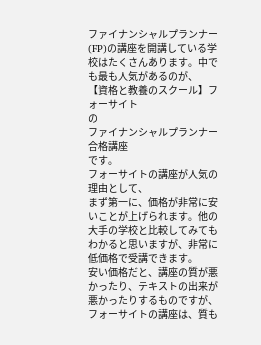ファイナンシャルプランナー(FP)の講座を開講している学校はたくさんあります。中でも最も人気があるのが、
【資格と教養のスクール】フォーサイト
の
ファイナンシャルプランナー合格講座
です。
フォーサイトの講座が人気の理由として、
まず第一に、価格が非常に安いことが上げられます。他の大手の学校と比較してみてもわかると思いますが、非常に低価格で受講できます。
安い価格だと、講座の質が悪かったり、テキストの出来が悪かったりするものですが、フォーサイトの講座は、質も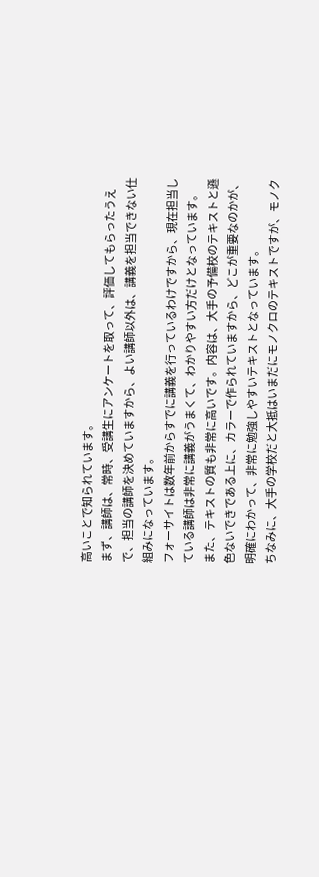高いことで知られています。
まず、講師は、常時、受講生にアンケートを取って、評価してもらったうえで、担当の講師を決めていますから、よい講師以外は、講義を担当できない仕組みになっています。
フォーサイトは数年前からすでに講義を行っているわけですから、現在担当している講師は非常に講義がうまくて、わかりやすい方だけとなっています。
また、テキストの質も非常に高いです。内容は、大手の予備校のテキストと遜色ないできである上に、カラーで作られていますから、どこが重要なのかが、明確にわかって、非常に勉強しやすいテキストとなっています。
ちなみに、大手の学校だと大抵はいまだにモノクロのテキストですが、モノク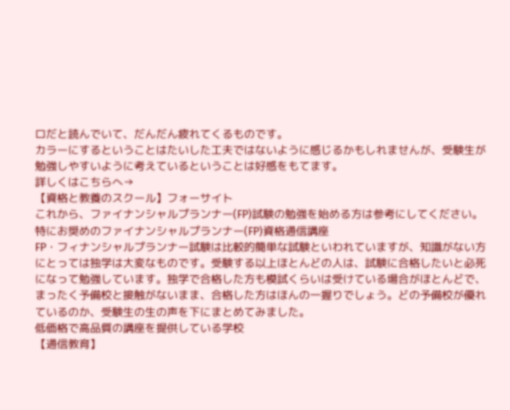ロだと読んでいて、だんだん疲れてくるものです。
カラーにするということはたいした工夫ではないように感じるかもしれませんが、受験生が勉強しやすいように考えているということは好感をもてます。
詳しくはこちらへ→
【資格と教養のスクール】フォーサイト
これから、ファイナンシャルプランナー(FP)試験の勉強を始める方は参考にしてください。
特にお奨めのファイナンシャルプランナー(FP)資格通信講座
FP・フィナンシャルプランナー試験は比較的簡単な試験といわれていますが、知識がない方にとっては独学は大変なものです。受験する以上ほとんどの人は、試験に合格したいと必死になって勉強しています。独学で合格した方も模試くらいは受けている場合がほとんどで、まったく予備校と接触がないまま、合格した方はほんの一握りでしょう。どの予備校が優れているのか、受験生の生の声を下にまとめてみました。
低価格で高品質の講座を提供している学校
【通信教育】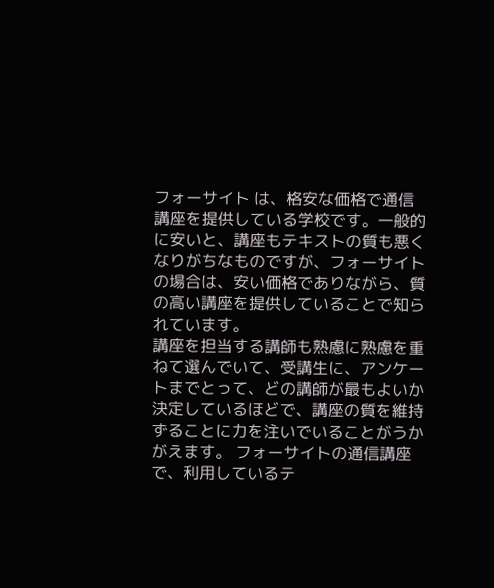フォーサイト は、格安な価格で通信講座を提供している学校です。一般的に安いと、講座もテキストの質も悪くなりがちなものですが、フォーサイトの場合は、安い価格でありながら、質の高い講座を提供していることで知られています。
講座を担当する講師も熟慮に熟慮を重ねて選んでいて、受講生に、アンケートまでとって、どの講師が最もよいか決定しているほどで、講座の質を維持ずることに力を注いでいることがうかがえます。 フォーサイトの通信講座で、利用しているテ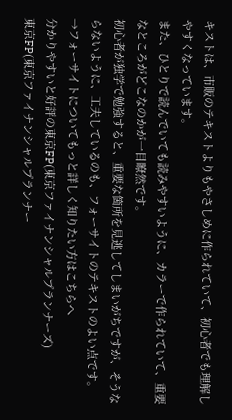キストは、市販のテキストよりもやさしめに作られていて、初心者でも理解しやすくなっています。
また、ひとりで読んでいても読みやすいように、カラーで作られていて、重要なところがどこなのかが一目瞭然です。
初心者が独学で勉強すると、重要な箇所を見逃してしまいがちですが、そうならないように、工夫しているのも、フォーサイトのテキストのよい点です。
→フォーサイトについてもっと詳しく知りたい方はこちらへ
分かりやすいと好評の東京FP(東京ファイナンシャルプランナーズ)
東京FP(東京ファイナンシャルプランナー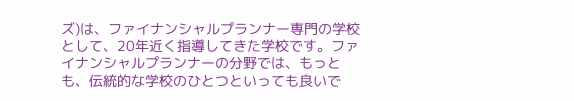ズ)は、ファイナンシャルプランナー専門の学校として、20年近く指導してきた学校です。ファイナンシャルプランナーの分野では、もっとも、伝統的な学校のひとつといっても良いで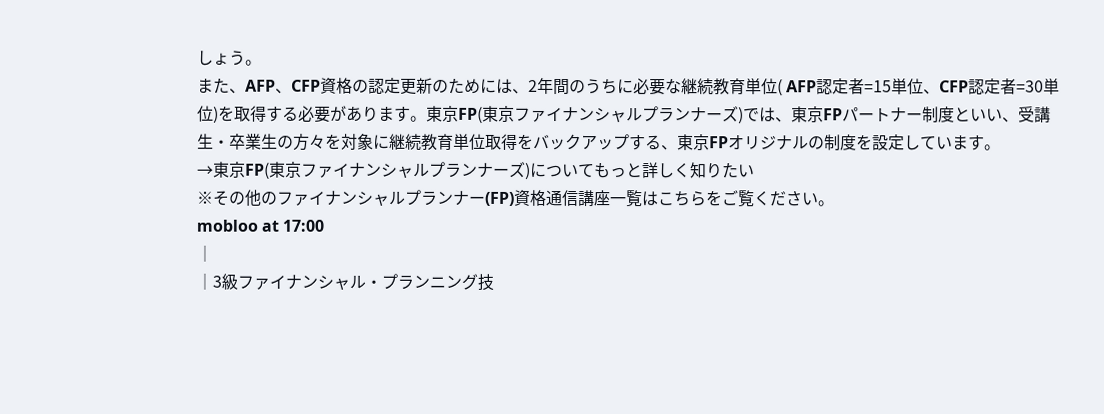しょう。
また、AFP、CFP資格の認定更新のためには、2年間のうちに必要な継続教育単位( AFP認定者=15単位、CFP認定者=30単位)を取得する必要があります。東京FP(東京ファイナンシャルプランナーズ)では、東京FPパートナー制度といい、受講生・卒業生の方々を対象に継続教育単位取得をバックアップする、東京FPオリジナルの制度を設定しています。
→東京FP(東京ファイナンシャルプランナーズ)についてもっと詳しく知りたい
※その他のファイナンシャルプランナー(FP)資格通信講座一覧はこちらをご覧ください。
mobloo at 17:00
│
│3級ファイナンシャル・プランニング技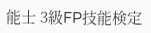能士 3級FP技能検定